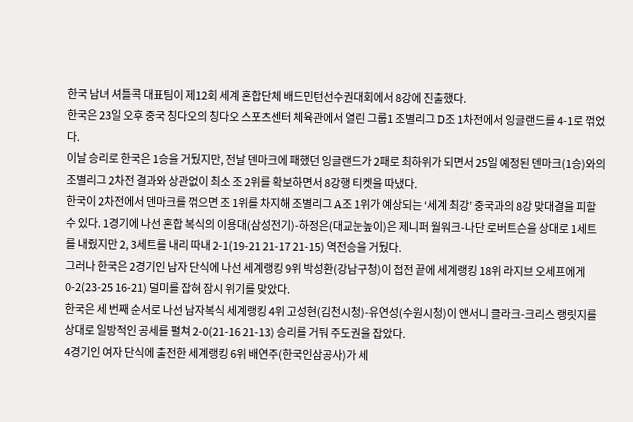한국 남녀 셔틀콕 대표팀이 제12회 세계 혼합단체 배드민턴선수권대회에서 8강에 진출했다.
한국은 23일 오후 중국 칭다오의 칭다오 스포츠센터 체육관에서 열린 그룹1 조별리그 D조 1차전에서 잉글랜드를 4-1로 꺾었다.
이날 승리로 한국은 1승을 거뒀지만, 전날 덴마크에 패했던 잉글랜드가 2패로 최하위가 되면서 25일 예정된 덴마크(1승)와의 조별리그 2차전 결과와 상관없이 최소 조 2위를 확보하면서 8강행 티켓을 따냈다.
한국이 2차전에서 덴마크를 꺾으면 조 1위를 차지해 조별리그 A조 1위가 예상되는 ‘세계 최강’ 중국과의 8강 맞대결을 피할 수 있다. 1경기에 나선 혼합 복식의 이용대(삼성전기)-하정은(대교눈높이)은 제니퍼 월워크-나단 로버트슨을 상대로 1세트를 내줬지만 2, 3세트를 내리 따내 2-1(19-21 21-17 21-15) 역전승을 거뒀다.
그러나 한국은 2경기인 남자 단식에 나선 세계랭킹 9위 박성환(강남구청)이 접전 끝에 세계랭킹 18위 라지브 오세프에게 0-2(23-25 16-21) 덜미를 잡혀 잠시 위기를 맞았다.
한국은 세 번째 순서로 나선 남자복식 세계랭킹 4위 고성현(김천시청)-유연성(수원시청)이 앤서니 클라크-크리스 랭릿지를 상대로 일방적인 공세를 펼쳐 2-0(21-16 21-13) 승리를 거둬 주도권을 잡았다.
4경기인 여자 단식에 출전한 세계랭킹 6위 배연주(한국인삼공사)가 세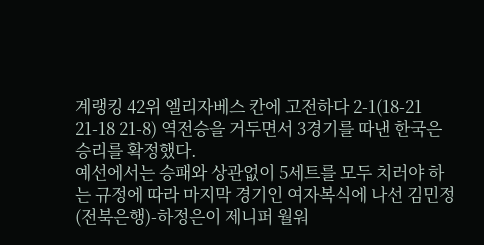계랭킹 42위 엘리자베스 칸에 고전하다 2-1(18-21 21-18 21-8) 역전승을 거두면서 3경기를 따낸 한국은 승리를 확정했다.
예선에서는 승패와 상관없이 5세트를 모두 치러야 하는 규정에 따라 마지막 경기인 여자복식에 나선 김민정(전북은행)-하정은이 제니퍼 월워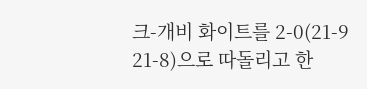크-개비 화이트를 2-0(21-9 21-8)으로 따돌리고 한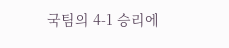국팀의 4-1 승리에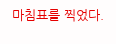마침표를 찍었다.